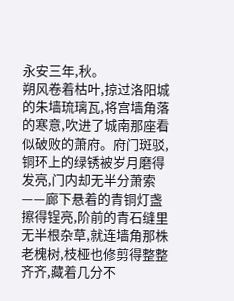永安三年,秋。
朔风卷着枯叶,掠过洛阳城的朱墙琉璃瓦,将宫墙角落的寒意,吹进了城南那座看似破败的萧府。府门斑驳,铜环上的绿锈被岁月磨得发亮,门内却无半分萧索——廊下悬着的青铜灯盏擦得锃亮,阶前的青石缝里无半根杂草,就连墙角那株老槐树,枝桠也修剪得整整齐齐,藏着几分不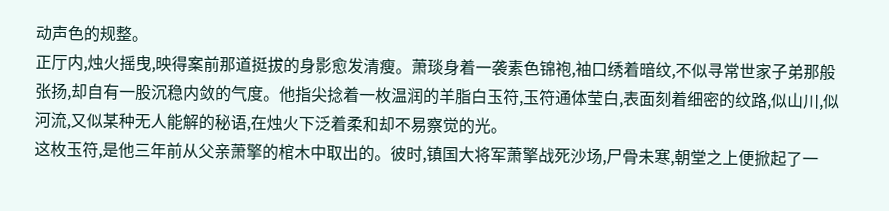动声色的规整。
正厅内,烛火摇曳,映得案前那道挺拔的身影愈发清瘦。萧琰身着一袭素色锦袍,袖口绣着暗纹,不似寻常世家子弟那般张扬,却自有一股沉稳内敛的气度。他指尖捻着一枚温润的羊脂白玉符,玉符通体莹白,表面刻着细密的纹路,似山川,似河流,又似某种无人能解的秘语,在烛火下泛着柔和却不易察觉的光。
这枚玉符,是他三年前从父亲萧擎的棺木中取出的。彼时,镇国大将军萧擎战死沙场,尸骨未寒,朝堂之上便掀起了一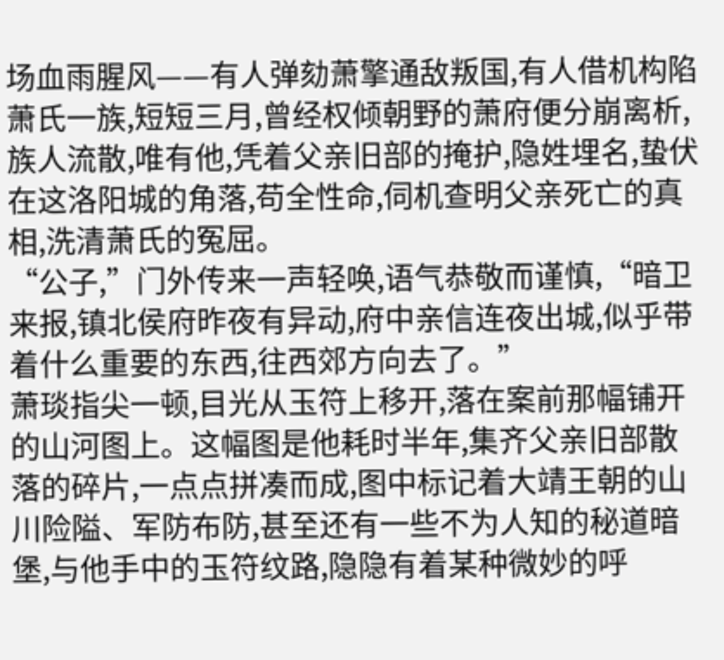场血雨腥风——有人弹劾萧擎通敌叛国,有人借机构陷萧氏一族,短短三月,曾经权倾朝野的萧府便分崩离析,族人流散,唯有他,凭着父亲旧部的掩护,隐姓埋名,蛰伏在这洛阳城的角落,苟全性命,伺机查明父亲死亡的真相,洗清萧氏的冤屈。
“公子,”门外传来一声轻唤,语气恭敬而谨慎,“暗卫来报,镇北侯府昨夜有异动,府中亲信连夜出城,似乎带着什么重要的东西,往西郊方向去了。”
萧琰指尖一顿,目光从玉符上移开,落在案前那幅铺开的山河图上。这幅图是他耗时半年,集齐父亲旧部散落的碎片,一点点拼凑而成,图中标记着大靖王朝的山川险隘、军防布防,甚至还有一些不为人知的秘道暗堡,与他手中的玉符纹路,隐隐有着某种微妙的呼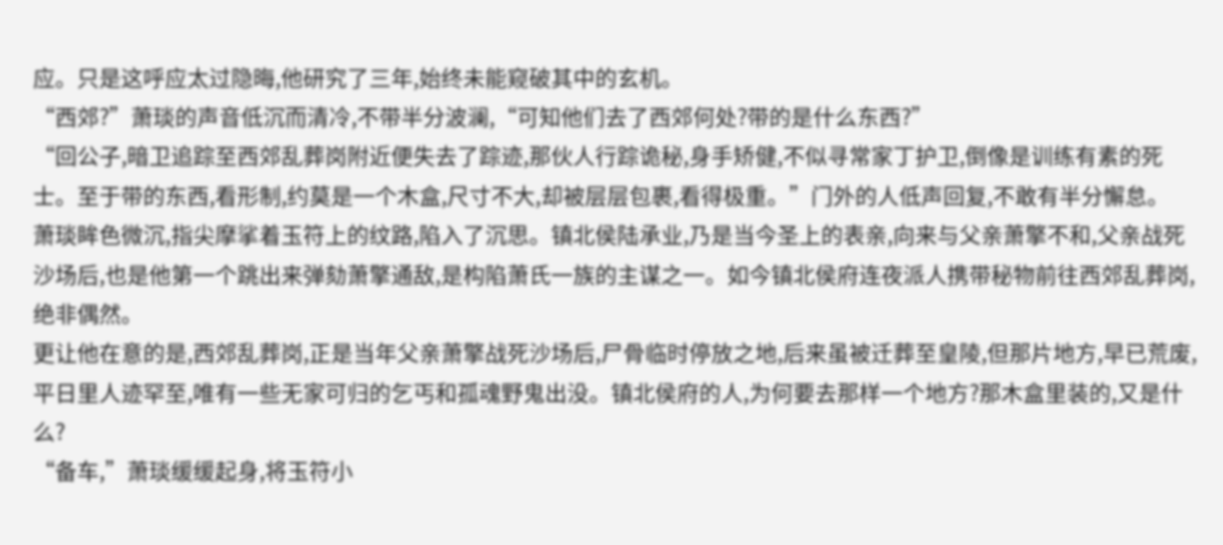应。只是这呼应太过隐晦,他研究了三年,始终未能窥破其中的玄机。
“西郊?”萧琰的声音低沉而清冷,不带半分波澜,“可知他们去了西郊何处?带的是什么东西?”
“回公子,暗卫追踪至西郊乱葬岗附近便失去了踪迹,那伙人行踪诡秘,身手矫健,不似寻常家丁护卫,倒像是训练有素的死士。至于带的东西,看形制,约莫是一个木盒,尺寸不大,却被层层包裹,看得极重。”门外的人低声回复,不敢有半分懈怠。
萧琰眸色微沉,指尖摩挲着玉符上的纹路,陷入了沉思。镇北侯陆承业,乃是当今圣上的表亲,向来与父亲萧擎不和,父亲战死沙场后,也是他第一个跳出来弹劾萧擎通敌,是构陷萧氏一族的主谋之一。如今镇北侯府连夜派人携带秘物前往西郊乱葬岗,绝非偶然。
更让他在意的是,西郊乱葬岗,正是当年父亲萧擎战死沙场后,尸骨临时停放之地,后来虽被迁葬至皇陵,但那片地方,早已荒废,平日里人迹罕至,唯有一些无家可归的乞丐和孤魂野鬼出没。镇北侯府的人,为何要去那样一个地方?那木盒里装的,又是什么?
“备车,”萧琰缓缓起身,将玉符小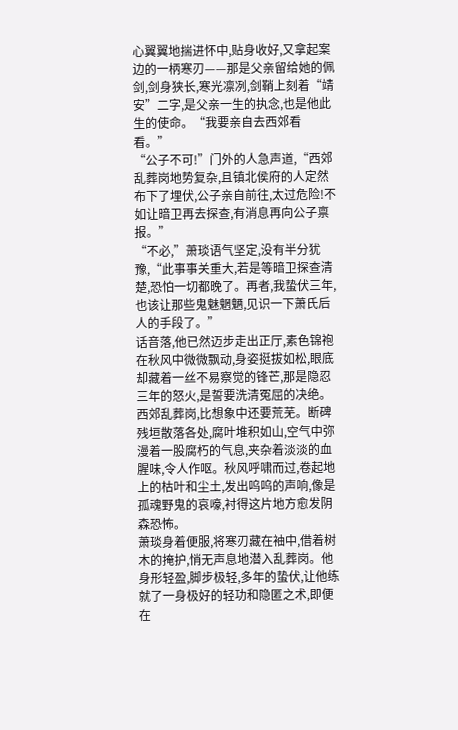心翼翼地揣进怀中,贴身收好,又拿起案边的一柄寒刃——那是父亲留给她的佩剑,剑身狭长,寒光凛冽,剑鞘上刻着“靖安”二字,是父亲一生的执念,也是他此生的使命。“我要亲自去西郊看看。”
“公子不可!”门外的人急声道,“西郊乱葬岗地势复杂,且镇北侯府的人定然布下了埋伏,公子亲自前往,太过危险!不如让暗卫再去探查,有消息再向公子禀报。”
“不必,”萧琰语气坚定,没有半分犹豫,“此事事关重大,若是等暗卫探查清楚,恐怕一切都晚了。再者,我蛰伏三年,也该让那些鬼魅魍魉,见识一下萧氏后人的手段了。”
话音落,他已然迈步走出正厅,素色锦袍在秋风中微微飘动,身姿挺拔如松,眼底却藏着一丝不易察觉的锋芒,那是隐忍三年的怒火,是誓要洗清冤屈的决绝。
西郊乱葬岗,比想象中还要荒芜。断碑残垣散落各处,腐叶堆积如山,空气中弥漫着一股腐朽的气息,夹杂着淡淡的血腥味,令人作呕。秋风呼啸而过,卷起地上的枯叶和尘土,发出呜呜的声响,像是孤魂野鬼的哀嚎,衬得这片地方愈发阴森恐怖。
萧琰身着便服,将寒刃藏在袖中,借着树木的掩护,悄无声息地潜入乱葬岗。他身形轻盈,脚步极轻,多年的蛰伏,让他练就了一身极好的轻功和隐匿之术,即便在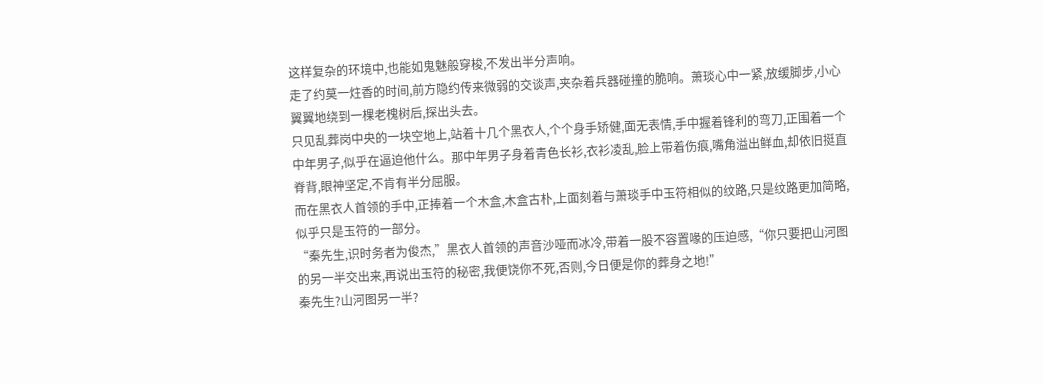这样复杂的环境中,也能如鬼魅般穿梭,不发出半分声响。
走了约莫一炷香的时间,前方隐约传来微弱的交谈声,夹杂着兵器碰撞的脆响。萧琰心中一紧,放缓脚步,小心翼翼地绕到一棵老槐树后,探出头去。
只见乱葬岗中央的一块空地上,站着十几个黑衣人,个个身手矫健,面无表情,手中握着锋利的弯刀,正围着一个中年男子,似乎在逼迫他什么。那中年男子身着青色长衫,衣衫凌乱,脸上带着伤痕,嘴角溢出鲜血,却依旧挺直脊背,眼神坚定,不肯有半分屈服。
而在黑衣人首领的手中,正捧着一个木盒,木盒古朴,上面刻着与萧琰手中玉符相似的纹路,只是纹路更加简略,似乎只是玉符的一部分。
“秦先生,识时务者为俊杰,”黑衣人首领的声音沙哑而冰冷,带着一股不容置喙的压迫感,“你只要把山河图的另一半交出来,再说出玉符的秘密,我便饶你不死,否则,今日便是你的葬身之地!”
秦先生?山河图另一半?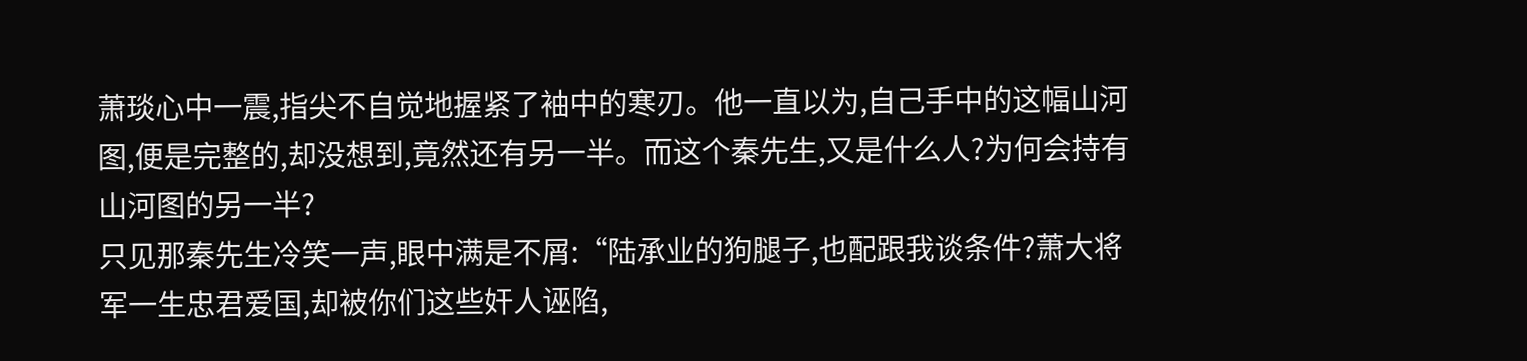萧琰心中一震,指尖不自觉地握紧了袖中的寒刃。他一直以为,自己手中的这幅山河图,便是完整的,却没想到,竟然还有另一半。而这个秦先生,又是什么人?为何会持有山河图的另一半?
只见那秦先生冷笑一声,眼中满是不屑:“陆承业的狗腿子,也配跟我谈条件?萧大将军一生忠君爱国,却被你们这些奸人诬陷,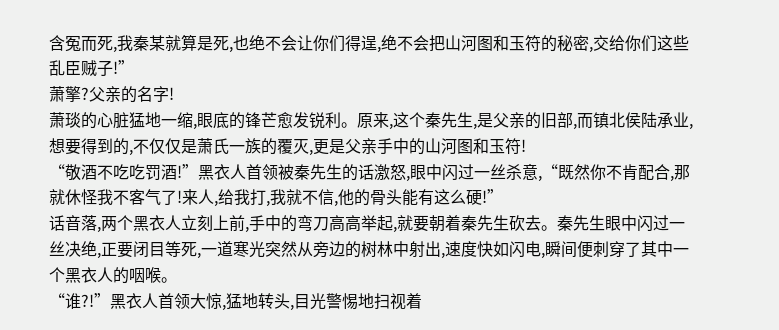含冤而死,我秦某就算是死,也绝不会让你们得逞,绝不会把山河图和玉符的秘密,交给你们这些乱臣贼子!”
萧擎?父亲的名字!
萧琰的心脏猛地一缩,眼底的锋芒愈发锐利。原来,这个秦先生,是父亲的旧部,而镇北侯陆承业,想要得到的,不仅仅是萧氏一族的覆灭,更是父亲手中的山河图和玉符!
“敬酒不吃吃罚酒!”黑衣人首领被秦先生的话激怒,眼中闪过一丝杀意,“既然你不肯配合,那就休怪我不客气了!来人,给我打,我就不信,他的骨头能有这么硬!”
话音落,两个黑衣人立刻上前,手中的弯刀高高举起,就要朝着秦先生砍去。秦先生眼中闪过一丝决绝,正要闭目等死,一道寒光突然从旁边的树林中射出,速度快如闪电,瞬间便刺穿了其中一个黑衣人的咽喉。
“谁?!”黑衣人首领大惊,猛地转头,目光警惕地扫视着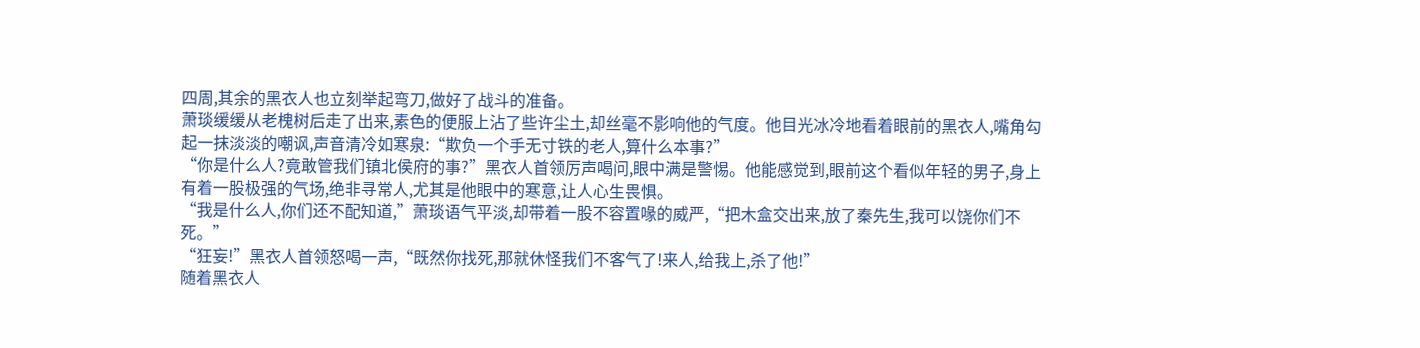四周,其余的黑衣人也立刻举起弯刀,做好了战斗的准备。
萧琰缓缓从老槐树后走了出来,素色的便服上沾了些许尘土,却丝毫不影响他的气度。他目光冰冷地看着眼前的黑衣人,嘴角勾起一抹淡淡的嘲讽,声音清冷如寒泉:“欺负一个手无寸铁的老人,算什么本事?”
“你是什么人?竟敢管我们镇北侯府的事?”黑衣人首领厉声喝问,眼中满是警惕。他能感觉到,眼前这个看似年轻的男子,身上有着一股极强的气场,绝非寻常人,尤其是他眼中的寒意,让人心生畏惧。
“我是什么人,你们还不配知道,”萧琰语气平淡,却带着一股不容置喙的威严,“把木盒交出来,放了秦先生,我可以饶你们不死。”
“狂妄!”黑衣人首领怒喝一声,“既然你找死,那就休怪我们不客气了!来人,给我上,杀了他!”
随着黑衣人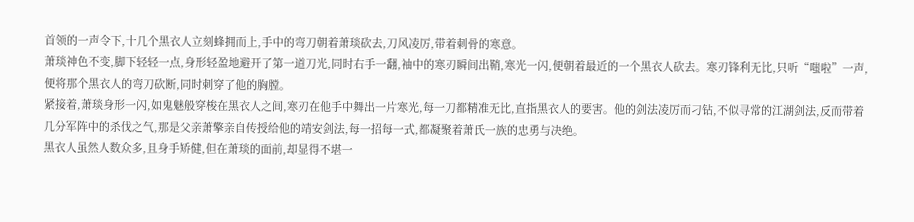首领的一声令下,十几个黑衣人立刻蜂拥而上,手中的弯刀朝着萧琰砍去,刀风凌厉,带着刺骨的寒意。
萧琰神色不变,脚下轻轻一点,身形轻盈地避开了第一道刀光,同时右手一翻,袖中的寒刃瞬间出鞘,寒光一闪,便朝着最近的一个黑衣人砍去。寒刃锋利无比,只听“嗤啦”一声,便将那个黑衣人的弯刀砍断,同时刺穿了他的胸膛。
紧接着,萧琰身形一闪,如鬼魅般穿梭在黑衣人之间,寒刃在他手中舞出一片寒光,每一刀都精准无比,直指黑衣人的要害。他的剑法凌厉而刁钻,不似寻常的江湖剑法,反而带着几分军阵中的杀伐之气,那是父亲萧擎亲自传授给他的靖安剑法,每一招每一式,都凝聚着萧氏一族的忠勇与决绝。
黑衣人虽然人数众多,且身手矫健,但在萧琰的面前,却显得不堪一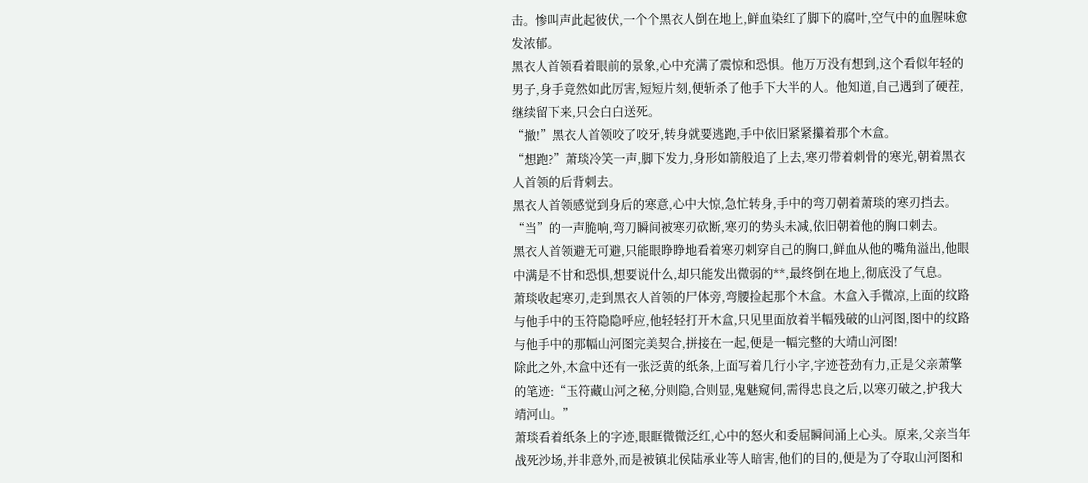击。惨叫声此起彼伏,一个个黑衣人倒在地上,鲜血染红了脚下的腐叶,空气中的血腥味愈发浓郁。
黑衣人首领看着眼前的景象,心中充满了震惊和恐惧。他万万没有想到,这个看似年轻的男子,身手竟然如此厉害,短短片刻,便斩杀了他手下大半的人。他知道,自己遇到了硬茬,继续留下来,只会白白送死。
“撤!”黑衣人首领咬了咬牙,转身就要逃跑,手中依旧紧紧攥着那个木盒。
“想跑?”萧琰冷笑一声,脚下发力,身形如箭般追了上去,寒刃带着刺骨的寒光,朝着黑衣人首领的后背刺去。
黑衣人首领感觉到身后的寒意,心中大惊,急忙转身,手中的弯刀朝着萧琰的寒刃挡去。“当”的一声脆响,弯刀瞬间被寒刃砍断,寒刃的势头未减,依旧朝着他的胸口刺去。
黑衣人首领避无可避,只能眼睁睁地看着寒刃刺穿自己的胸口,鲜血从他的嘴角溢出,他眼中满是不甘和恐惧,想要说什么,却只能发出微弱的**,最终倒在地上,彻底没了气息。
萧琰收起寒刃,走到黑衣人首领的尸体旁,弯腰捡起那个木盒。木盒入手微凉,上面的纹路与他手中的玉符隐隐呼应,他轻轻打开木盒,只见里面放着半幅残破的山河图,图中的纹路与他手中的那幅山河图完美契合,拼接在一起,便是一幅完整的大靖山河图!
除此之外,木盒中还有一张泛黄的纸条,上面写着几行小字,字迹苍劲有力,正是父亲萧擎的笔迹:“玉符藏山河之秘,分则隐,合则显,鬼魅窥伺,需得忠良之后,以寒刃破之,护我大靖河山。”
萧琰看着纸条上的字迹,眼眶微微泛红,心中的怒火和委屈瞬间涌上心头。原来,父亲当年战死沙场,并非意外,而是被镇北侯陆承业等人暗害,他们的目的,便是为了夺取山河图和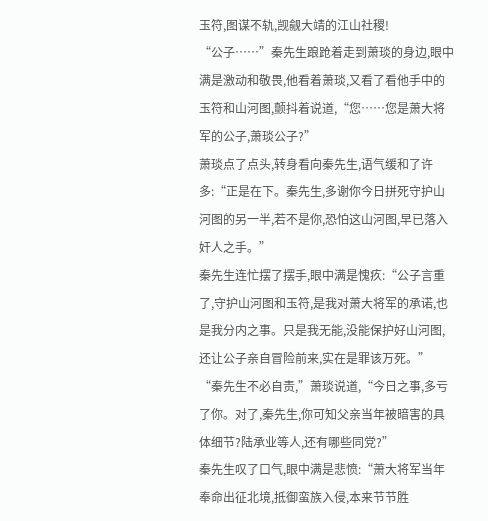玉符,图谋不轨,觊觎大靖的江山社稷!
“公子……”秦先生踉跄着走到萧琰的身边,眼中满是激动和敬畏,他看着萧琰,又看了看他手中的玉符和山河图,颤抖着说道,“您……您是萧大将军的公子,萧琰公子?”
萧琰点了点头,转身看向秦先生,语气缓和了许多:“正是在下。秦先生,多谢你今日拼死守护山河图的另一半,若不是你,恐怕这山河图,早已落入奸人之手。”
秦先生连忙摆了摆手,眼中满是愧疚:“公子言重了,守护山河图和玉符,是我对萧大将军的承诺,也是我分内之事。只是我无能,没能保护好山河图,还让公子亲自冒险前来,实在是罪该万死。”
“秦先生不必自责,”萧琰说道,“今日之事,多亏了你。对了,秦先生,你可知父亲当年被暗害的具体细节?陆承业等人,还有哪些同党?”
秦先生叹了口气,眼中满是悲愤:“萧大将军当年奉命出征北境,抵御蛮族入侵,本来节节胜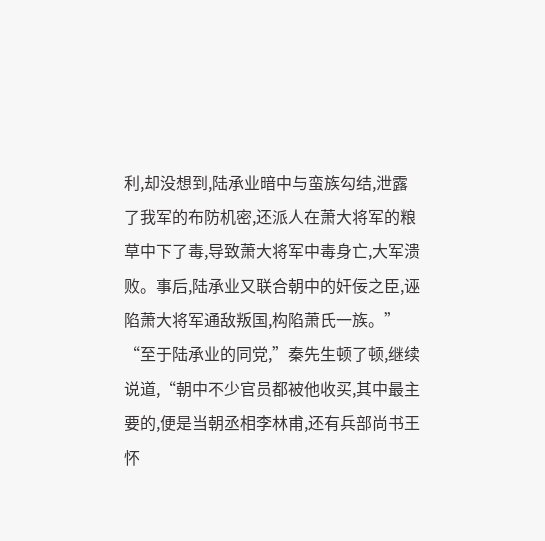利,却没想到,陆承业暗中与蛮族勾结,泄露了我军的布防机密,还派人在萧大将军的粮草中下了毒,导致萧大将军中毒身亡,大军溃败。事后,陆承业又联合朝中的奸佞之臣,诬陷萧大将军通敌叛国,构陷萧氏一族。”
“至于陆承业的同党,”秦先生顿了顿,继续说道,“朝中不少官员都被他收买,其中最主要的,便是当朝丞相李林甫,还有兵部尚书王怀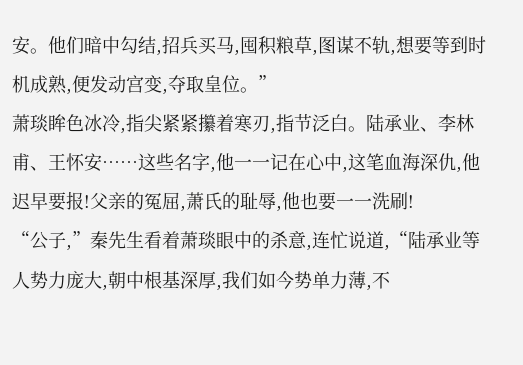安。他们暗中勾结,招兵买马,囤积粮草,图谋不轨,想要等到时机成熟,便发动宫变,夺取皇位。”
萧琰眸色冰冷,指尖紧紧攥着寒刃,指节泛白。陆承业、李林甫、王怀安……这些名字,他一一记在心中,这笔血海深仇,他迟早要报!父亲的冤屈,萧氏的耻辱,他也要一一洗刷!
“公子,”秦先生看着萧琰眼中的杀意,连忙说道,“陆承业等人势力庞大,朝中根基深厚,我们如今势单力薄,不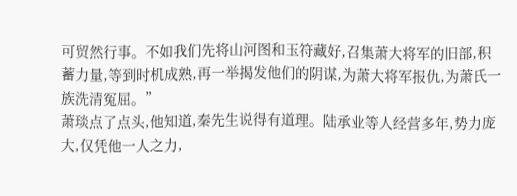可贸然行事。不如我们先将山河图和玉符藏好,召集萧大将军的旧部,积蓄力量,等到时机成熟,再一举揭发他们的阴谋,为萧大将军报仇,为萧氏一族洗清冤屈。”
萧琰点了点头,他知道,秦先生说得有道理。陆承业等人经营多年,势力庞大,仅凭他一人之力,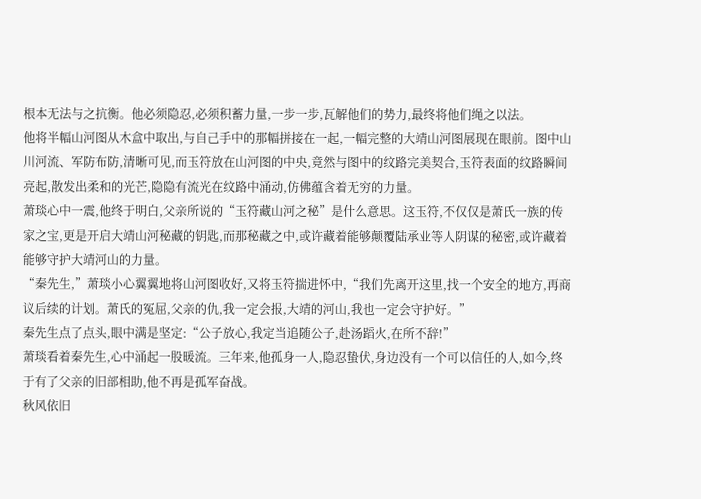根本无法与之抗衡。他必须隐忍,必须积蓄力量,一步一步,瓦解他们的势力,最终将他们绳之以法。
他将半幅山河图从木盒中取出,与自己手中的那幅拼接在一起,一幅完整的大靖山河图展现在眼前。图中山川河流、军防布防,清晰可见,而玉符放在山河图的中央,竟然与图中的纹路完美契合,玉符表面的纹路瞬间亮起,散发出柔和的光芒,隐隐有流光在纹路中涌动,仿佛蕴含着无穷的力量。
萧琰心中一震,他终于明白,父亲所说的“玉符藏山河之秘”是什么意思。这玉符,不仅仅是萧氏一族的传家之宝,更是开启大靖山河秘藏的钥匙,而那秘藏之中,或许藏着能够颠覆陆承业等人阴谋的秘密,或许藏着能够守护大靖河山的力量。
“秦先生,”萧琰小心翼翼地将山河图收好,又将玉符揣进怀中,“我们先离开这里,找一个安全的地方,再商议后续的计划。萧氏的冤屈,父亲的仇,我一定会报,大靖的河山,我也一定会守护好。”
秦先生点了点头,眼中满是坚定:“公子放心,我定当追随公子,赴汤蹈火,在所不辞!”
萧琰看着秦先生,心中涌起一股暖流。三年来,他孤身一人,隐忍蛰伏,身边没有一个可以信任的人,如今,终于有了父亲的旧部相助,他不再是孤军奋战。
秋风依旧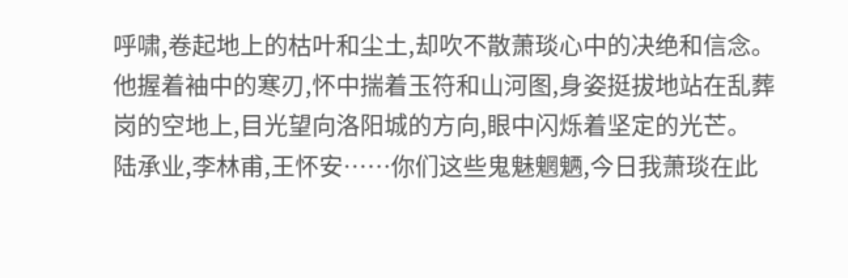呼啸,卷起地上的枯叶和尘土,却吹不散萧琰心中的决绝和信念。他握着袖中的寒刃,怀中揣着玉符和山河图,身姿挺拔地站在乱葬岗的空地上,目光望向洛阳城的方向,眼中闪烁着坚定的光芒。
陆承业,李林甫,王怀安……你们这些鬼魅魍魉,今日我萧琰在此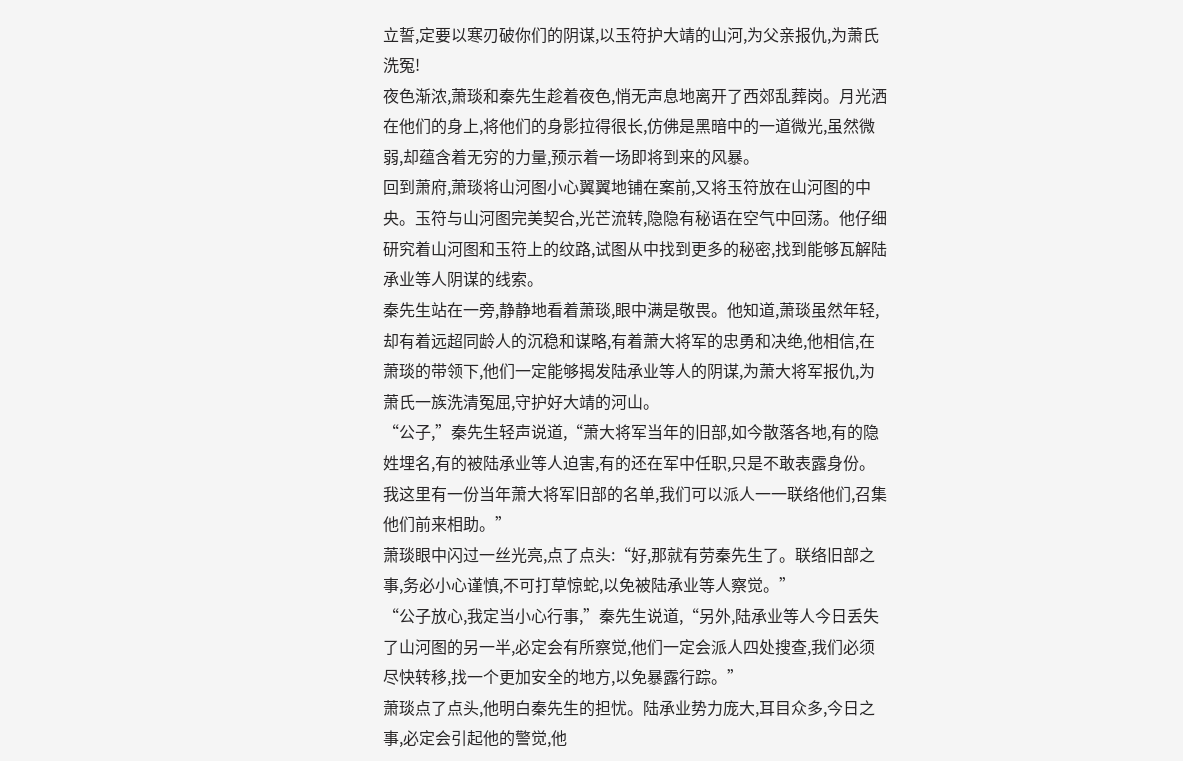立誓,定要以寒刃破你们的阴谋,以玉符护大靖的山河,为父亲报仇,为萧氏洗冤!
夜色渐浓,萧琰和秦先生趁着夜色,悄无声息地离开了西郊乱葬岗。月光洒在他们的身上,将他们的身影拉得很长,仿佛是黑暗中的一道微光,虽然微弱,却蕴含着无穷的力量,预示着一场即将到来的风暴。
回到萧府,萧琰将山河图小心翼翼地铺在案前,又将玉符放在山河图的中央。玉符与山河图完美契合,光芒流转,隐隐有秘语在空气中回荡。他仔细研究着山河图和玉符上的纹路,试图从中找到更多的秘密,找到能够瓦解陆承业等人阴谋的线索。
秦先生站在一旁,静静地看着萧琰,眼中满是敬畏。他知道,萧琰虽然年轻,却有着远超同龄人的沉稳和谋略,有着萧大将军的忠勇和决绝,他相信,在萧琰的带领下,他们一定能够揭发陆承业等人的阴谋,为萧大将军报仇,为萧氏一族洗清冤屈,守护好大靖的河山。
“公子,”秦先生轻声说道,“萧大将军当年的旧部,如今散落各地,有的隐姓埋名,有的被陆承业等人迫害,有的还在军中任职,只是不敢表露身份。我这里有一份当年萧大将军旧部的名单,我们可以派人一一联络他们,召集他们前来相助。”
萧琰眼中闪过一丝光亮,点了点头:“好,那就有劳秦先生了。联络旧部之事,务必小心谨慎,不可打草惊蛇,以免被陆承业等人察觉。”
“公子放心,我定当小心行事,”秦先生说道,“另外,陆承业等人今日丢失了山河图的另一半,必定会有所察觉,他们一定会派人四处搜查,我们必须尽快转移,找一个更加安全的地方,以免暴露行踪。”
萧琰点了点头,他明白秦先生的担忧。陆承业势力庞大,耳目众多,今日之事,必定会引起他的警觉,他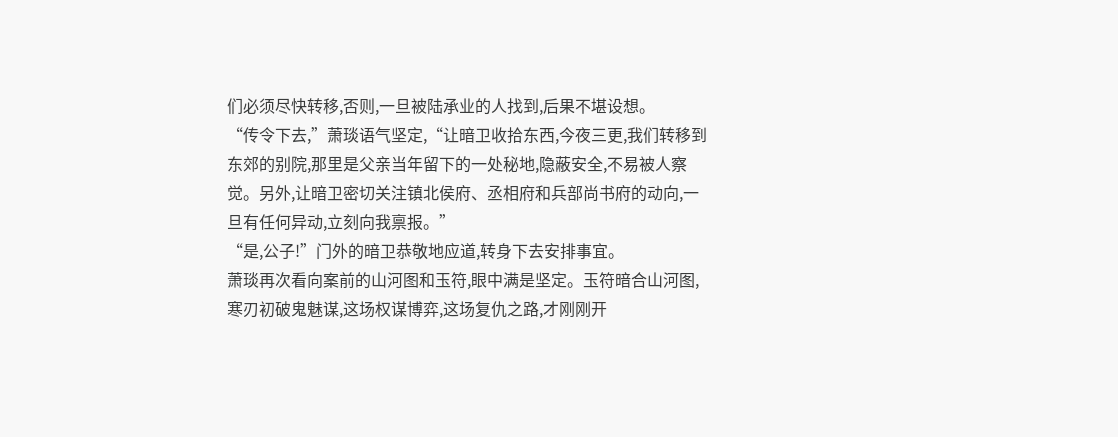们必须尽快转移,否则,一旦被陆承业的人找到,后果不堪设想。
“传令下去,”萧琰语气坚定,“让暗卫收拾东西,今夜三更,我们转移到东郊的别院,那里是父亲当年留下的一处秘地,隐蔽安全,不易被人察觉。另外,让暗卫密切关注镇北侯府、丞相府和兵部尚书府的动向,一旦有任何异动,立刻向我禀报。”
“是,公子!”门外的暗卫恭敬地应道,转身下去安排事宜。
萧琰再次看向案前的山河图和玉符,眼中满是坚定。玉符暗合山河图,寒刃初破鬼魅谋,这场权谋博弈,这场复仇之路,才刚刚开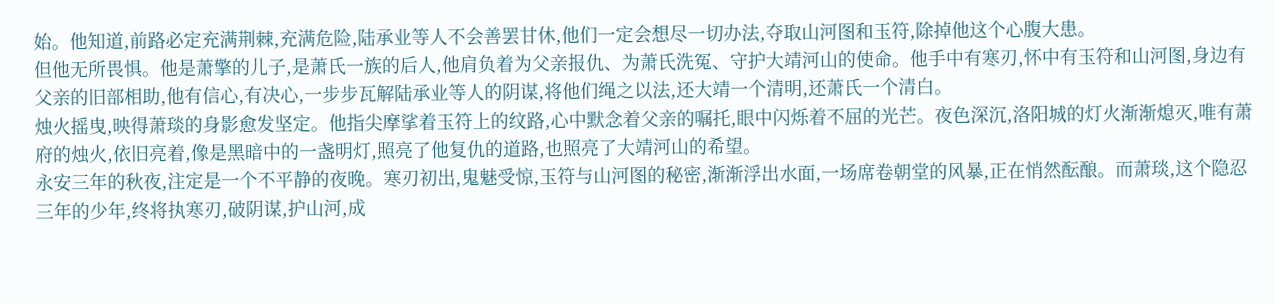始。他知道,前路必定充满荆棘,充满危险,陆承业等人不会善罢甘休,他们一定会想尽一切办法,夺取山河图和玉符,除掉他这个心腹大患。
但他无所畏惧。他是萧擎的儿子,是萧氏一族的后人,他肩负着为父亲报仇、为萧氏洗冤、守护大靖河山的使命。他手中有寒刃,怀中有玉符和山河图,身边有父亲的旧部相助,他有信心,有决心,一步步瓦解陆承业等人的阴谋,将他们绳之以法,还大靖一个清明,还萧氏一个清白。
烛火摇曳,映得萧琰的身影愈发坚定。他指尖摩挲着玉符上的纹路,心中默念着父亲的嘱托,眼中闪烁着不屈的光芒。夜色深沉,洛阳城的灯火渐渐熄灭,唯有萧府的烛火,依旧亮着,像是黑暗中的一盏明灯,照亮了他复仇的道路,也照亮了大靖河山的希望。
永安三年的秋夜,注定是一个不平静的夜晚。寒刃初出,鬼魅受惊,玉符与山河图的秘密,渐渐浮出水面,一场席卷朝堂的风暴,正在悄然酝酿。而萧琰,这个隐忍三年的少年,终将执寒刃,破阴谋,护山河,成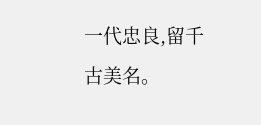一代忠良,留千古美名。